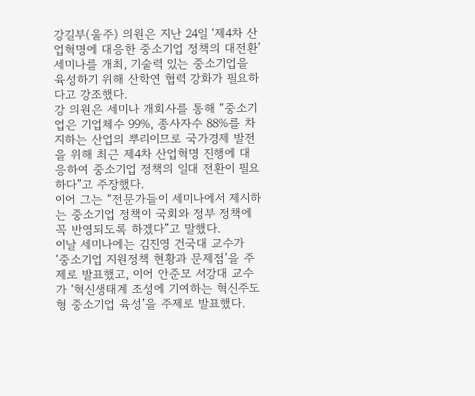강길부(울주) 의원은 지난 24일 ‘제4차 산업혁명에 대응한 중소기업 정책의 대전환’ 세미나를 개최, 기술력 있는 중소기업을 육성하기 위해 산학연 협력 강화가 필요하다고 강조했다.
강 의원은 세미나 개회사를 통해 “중소기업은 기업체수 99%, 종사자수 88%를 차지하는 산업의 뿌리이므로 국가경제 발전을 위해 최근 제4차 산업혁명 진행에 대응하여 중소기업 정책의 일대 전환이 필요하다”고 주장했다.
이어 그는 “전문가들이 세미나에서 제시하는 중소기업 정책이 국회와 정부 정책에 꼭 반영되도록 하겠다”고 말했다.
이날 세미나에는 김진영 건국대 교수가 ‘중소기업 지원정책 현황과 문제점’을 주제로 발표했고, 이어 안준모 서강대 교수가 ‘혁신생태계 조성에 기여하는 혁신주도형 중소기업 육성’을 주제로 발표했다.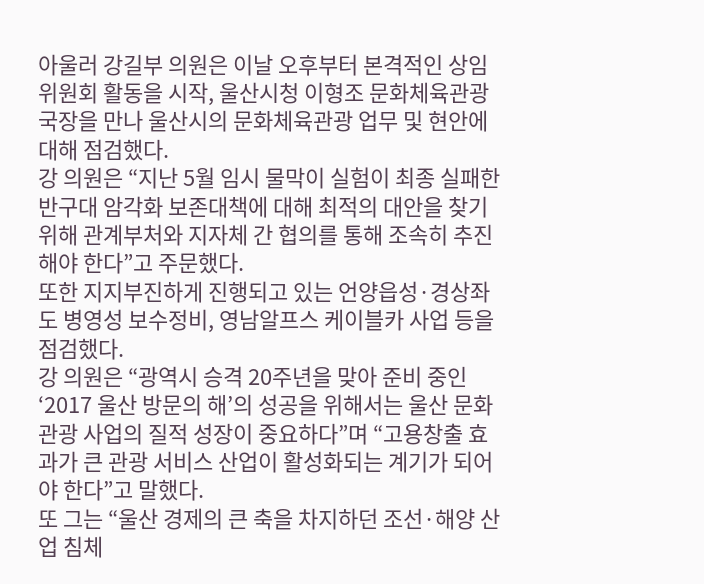아울러 강길부 의원은 이날 오후부터 본격적인 상임위원회 활동을 시작, 울산시청 이형조 문화체육관광 국장을 만나 울산시의 문화체육관광 업무 및 현안에 대해 점검했다.
강 의원은 “지난 5월 임시 물막이 실험이 최종 실패한 반구대 암각화 보존대책에 대해 최적의 대안을 찾기 위해 관계부처와 지자체 간 협의를 통해 조속히 추진해야 한다”고 주문했다.
또한 지지부진하게 진행되고 있는 언양읍성·경상좌도 병영성 보수정비, 영남알프스 케이블카 사업 등을 점검했다.
강 의원은 “광역시 승격 20주년을 맞아 준비 중인 ‘2017 울산 방문의 해’의 성공을 위해서는 울산 문화관광 사업의 질적 성장이 중요하다”며 “고용창출 효과가 큰 관광 서비스 산업이 활성화되는 계기가 되어야 한다”고 말했다.
또 그는 “울산 경제의 큰 축을 차지하던 조선·해양 산업 침체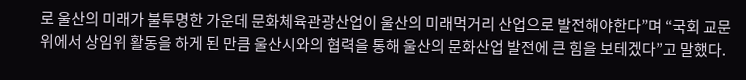로 울산의 미래가 불투명한 가운데 문화체육관광산업이 울산의 미래먹거리 산업으로 발전해야한다”며 “국회 교문위에서 상임위 활동을 하게 된 만큼 울산시와의 협력을 통해 울산의 문화산업 발전에 큰 힘을 보테겠다”고 말했다.